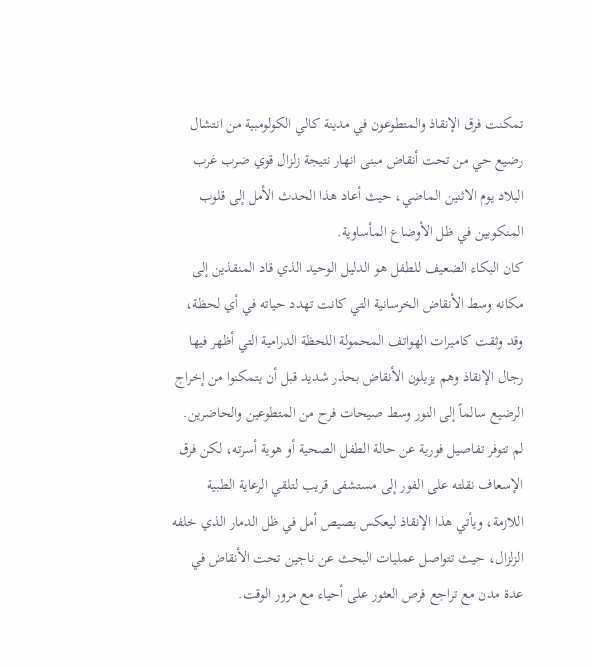تمكنت فرق الإنقاذ والمتطوعون في مدينة كالي الكولومبية من انتشال رضيع حي من تحت أنقاض مبنى انهار نتيجة زلزال قوي ضرب غرب البلاد يوم الاثنين الماضي، حيث أعاد هذا الحدث الأمل إلى قلوب المنكوبين في ظل الأوضاع المأساوية.
كان البكاء الضعيف للطفل هو الدليل الوحيد الذي قاد المنقذين إلى مكانه وسط الأنقاض الخرسانية التي كانت تهدد حياته في أي لحظة، وقد وثقت كاميرات الهواتف المحمولة اللحظة الدرامية التي أظهر فيها رجال الإنقاذ وهم يزيلون الأنقاض بحذر شديد قبل أن يتمكنوا من إخراج الرضيع سالماً إلى النور وسط صيحات فرح من المتطوعين والحاضرين.
لم تتوفر تفاصيل فورية عن حالة الطفل الصحية أو هوية أسرته، لكن فرق الإسعاف نقلته على الفور إلى مستشفى قريب لتلقي الرعاية الطبية اللازمة، ويأتي هذا الإنقاذ ليعكس بصيص أمل في ظل الدمار الذي خلفه الزلزال، حيث تتواصل عمليات البحث عن ناجين تحت الأنقاض في عدة مدن مع تراجع فرص العثور على أحياء مع مرور الوقت.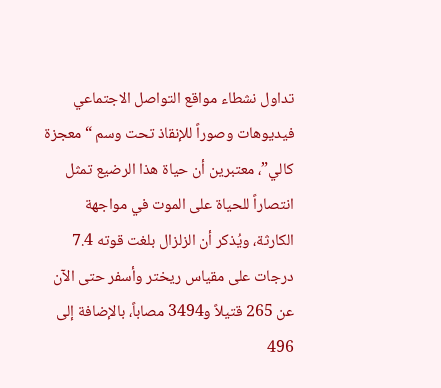تداول نشطاء مواقع التواصل الاجتماعي فيديوهات وصوراً للإنقاذ تحت وسم “معجزة كالي”، معتبرين أن حياة هذا الرضيع تمثل انتصاراً للحياة على الموت في مواجهة الكارثة، ويُذكر أن الزلزال بلغت قوته 7.4 درجات على مقياس ريختر وأسفر حتى الآن عن 265 قتيلاً و3494 مصاباً، بالإضافة إلى 496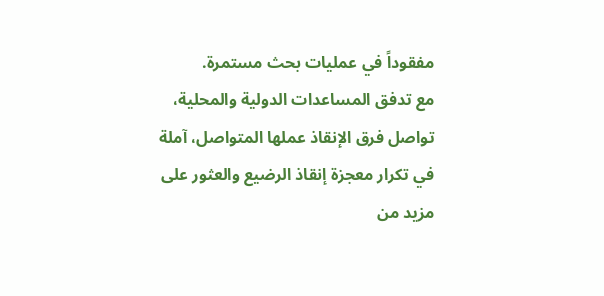مفقوداً في عمليات بحث مستمرة.
مع تدفق المساعدات الدولية والمحلية، تواصل فرق الإنقاذ عملها المتواصل، آملة في تكرار معجزة إنقاذ الرضيع والعثور على مزيد من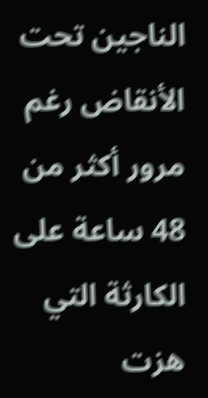الناجين تحت الأنقاض رغم مرور أكثر من 48 ساعة على الكارثة التي هزت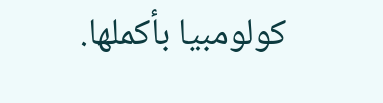كولومبيا بأكملها.